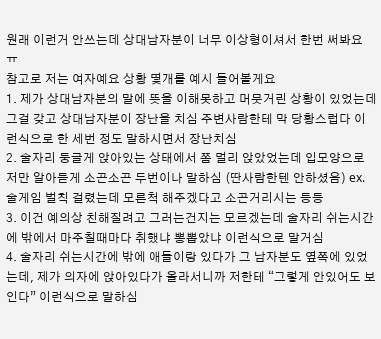원래 이런거 안쓰는데 상대남자분이 너무 이상형이셔서 한번 써봐요 ㅠ
참고로 저는 여자예요 상황 몇개를 예시 들어볼게요
1. 제가 상대남자분의 말에 뜻을 이해못하고 머뭇거린 상황이 있었는데 그걸 갖고 상대남자분이 장난을 치심 주변사람한테 막 당황스럽다 이런식으로 한 세번 정도 말하시면서 장난치심
2. 술자리 둥글게 앉아있는 상태에서 쫌 멀리 앉았었는데 입모양으로 저만 알아듣게 소곤소곤 두번이나 말하심 (딴사람한텐 안하셨음) ex. 술게임 벌칙 걸렸는데 모른척 해주겠다고 소곤거리시는 등등
3. 이건 예의상 친해질려고 그러는건지는 모르겠는데 술자리 쉬는시간에 밖에서 마주칠때마다 취했냐 뽕뽑았냐 이런식으로 말거심
4. 술자리 쉬는시간에 밖에 애들이랑 있다가 그 남자분도 옆쪽에 있었는데, 제가 의자에 앉아있다가 올라서니까 저한테 “그렇게 안있어도 보인다” 이런식으로 말하심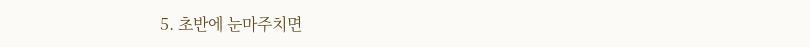5. 초반에 눈마주치면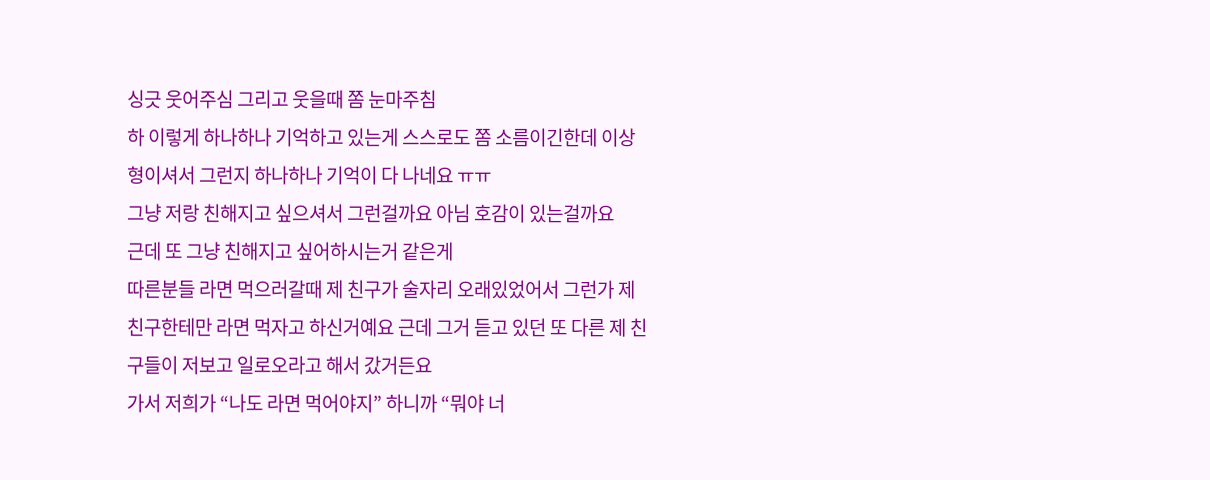싱긋 웃어주심 그리고 웃을때 쫌 눈마주침
하 이렇게 하나하나 기억하고 있는게 스스로도 쫌 소름이긴한데 이상형이셔서 그런지 하나하나 기억이 다 나네요 ㅠㅠ
그냥 저랑 친해지고 싶으셔서 그런걸까요 아님 호감이 있는걸까요
근데 또 그냥 친해지고 싶어하시는거 같은게
따른분들 라면 먹으러갈때 제 친구가 술자리 오래있었어서 그런가 제친구한테만 라면 먹자고 하신거예요 근데 그거 듣고 있던 또 다른 제 친구들이 저보고 일로오라고 해서 갔거든요
가서 저희가 “나도 라면 먹어야지” 하니까 “뭐야 너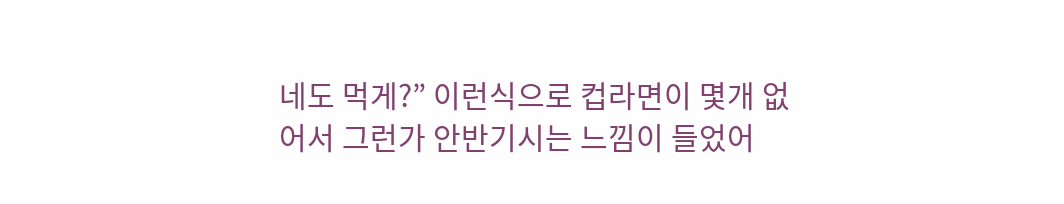네도 먹게?” 이런식으로 컵라면이 몇개 없어서 그런가 안반기시는 느낌이 들었어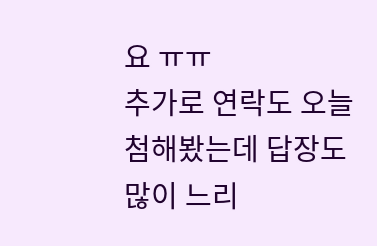요 ㅠㅠ
추가로 연락도 오늘 첨해봤는데 답장도 많이 느리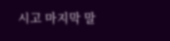시고 마지막 말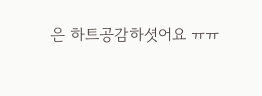은 하트공감하셧어요 ㅠㅠ